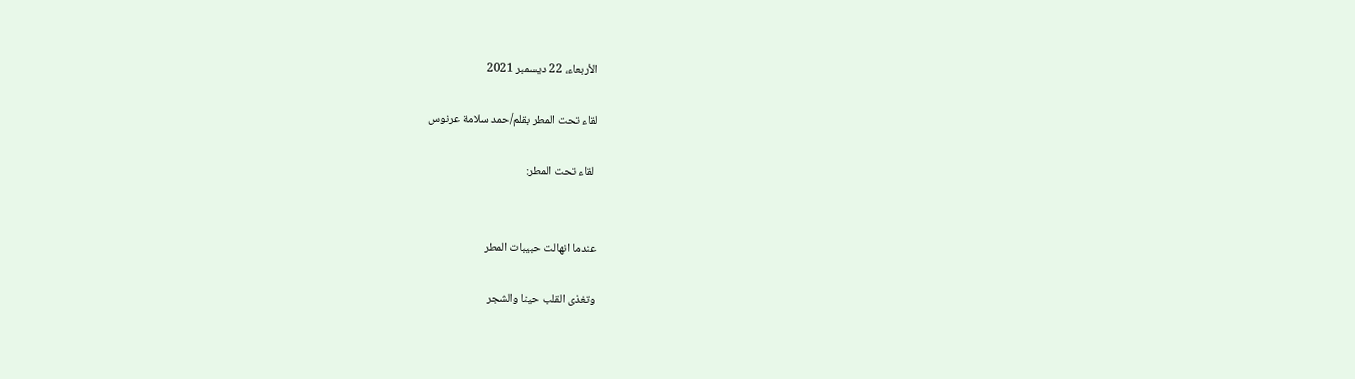الأربعاء، 22 ديسمبر 2021

لقاء تحت المطر بقلم/حمد سلامة عرنوس

 لقاء تحت المطر:


عندما انهالت حبيبات المطر

وتغذى القلب حينا والشجر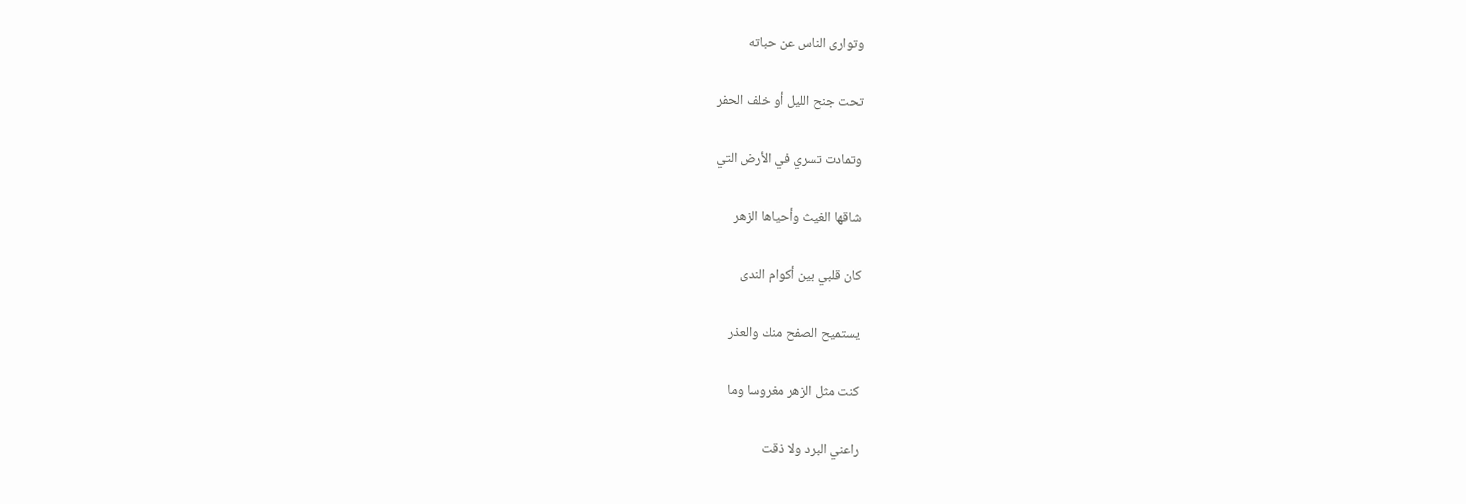وتوارى الناس عن حباته

تحت جنح الليل أو خلف الحفر

وتمادت تسري في الأرض التي

شاقها الغيث وأحياها الزهر

كان قلبي بين أكوام الندى

يستميح الصفح منك والعذر

كنت مثل الزهر مغروسا وما

راعني البرد ولا ذقت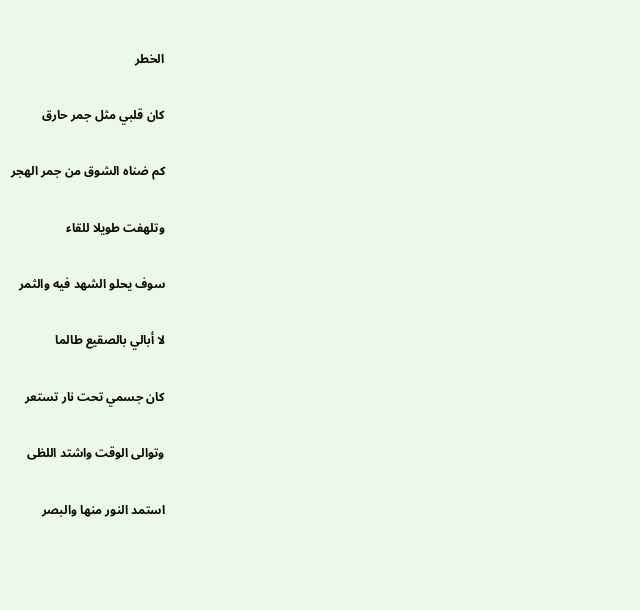الخطر

كان قلبي مثل جمر حارق

كم ضناه الشوق من جمر الهجر

وتلهفت طويلا للقاء

سوف يحلو الشهد فيه والثمر

لا أبالي بالصقيع طالما

كان جسمي تحت نار تستعر

وتوالى الوقت واشتد اللظى

استمد النور منها والبصر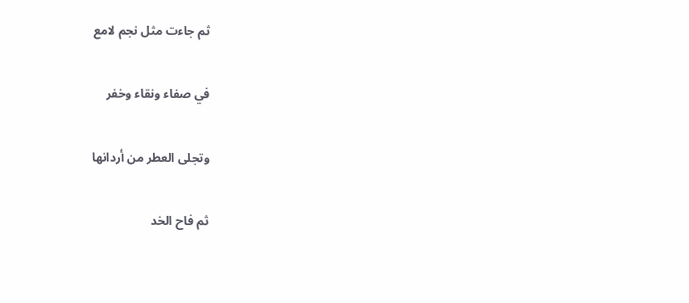ثم جاءت مثل نجم لامع

في صفاء ونقاء وخفر

وتجلى العطر من أردانها

ثم فاح الخد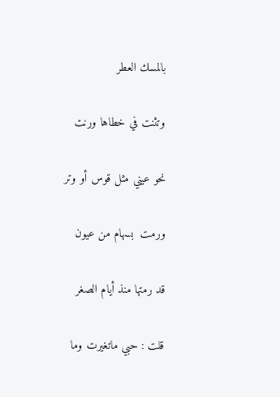بالمسك العطر

وتثنت في خطاها ورنت

نحو عيني مثل قوس أو وتر

ورمت  بسهام من عيون

قد رمتها منذ أيام الصغر

قلت : حبي ماتغيرت وما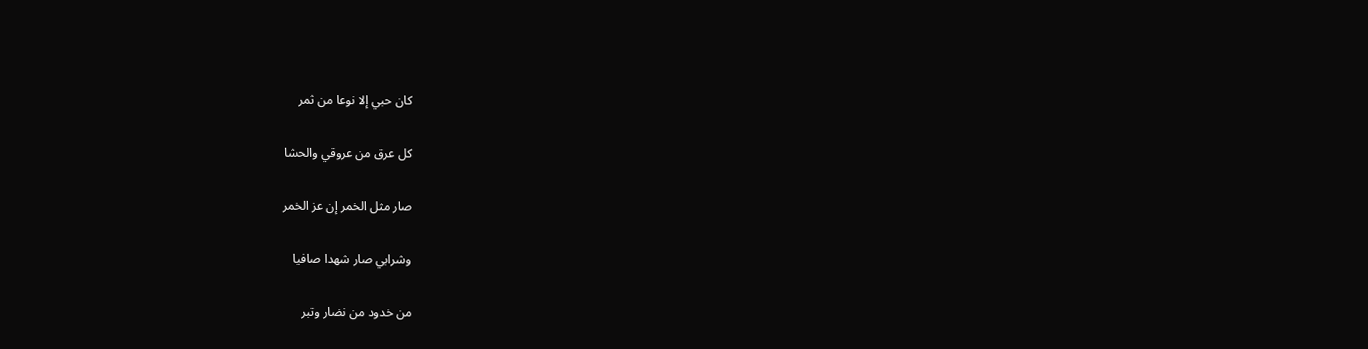كان حبي إلا نوعا من ثمر

كل عرق من عروقي والحشا

صار مثل الخمر إن عز الخمر

وشرابي صار شهدا صافيا

من خدود من نضار وتبر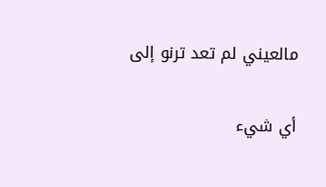مالعيني لم تعد ترنو إلى

أي شيء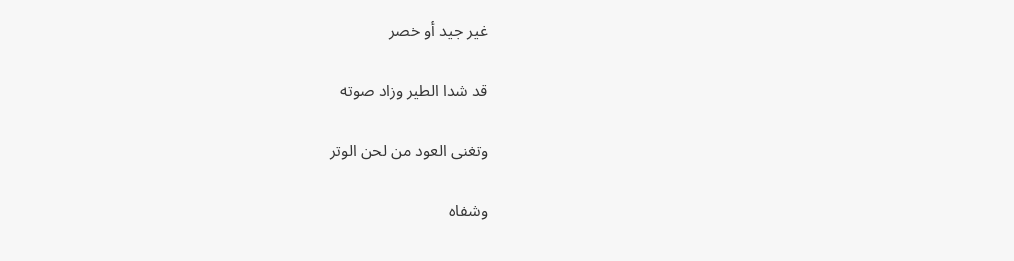غير جيد أو خصر

قد شدا الطير وزاد صوته

وتغنى العود من لحن الوتر

وشفاه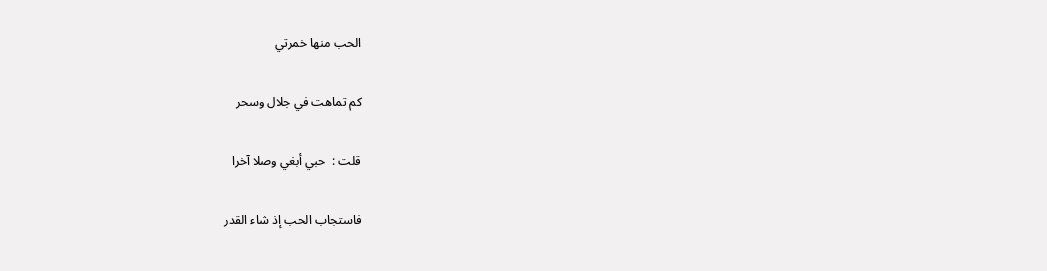الحب منها خمرتي

كم تماهت في جلال وسحر

قلت :  حبي أبغي وصلا آخرا

فاستجاب الحب إذ شاء القدر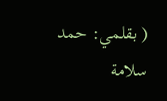( بقلمي: حمد سلامة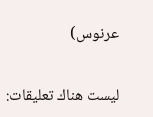عرنوس)

ليست هناك تعليقات: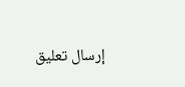إرسال تعليق